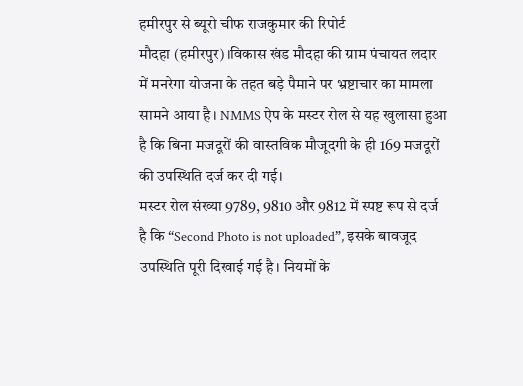हमीरपुर से ब्यूरो चीफ राजकुमार की रिपोर्ट
मौदहा (हमीरपुर)।विकास खंड मौदहा की ग्राम पंचायत लदार में मनरेगा योजना के तहत बड़े पैमाने पर भ्रष्टाचार का मामला सामने आया है। NMMS ऐप के मस्टर रोल से यह खुलासा हुआ है कि बिना मजदूरों की वास्तविक मौजूदगी के ही 169 मजदूरों की उपस्थिति दर्ज कर दी गई।
मस्टर रोल संख्या 9789, 9810 और 9812 में स्पष्ट रूप से दर्ज है कि “Second Photo is not uploaded”, इसके बावजूद उपस्थिति पूरी दिखाई गई है। नियमों के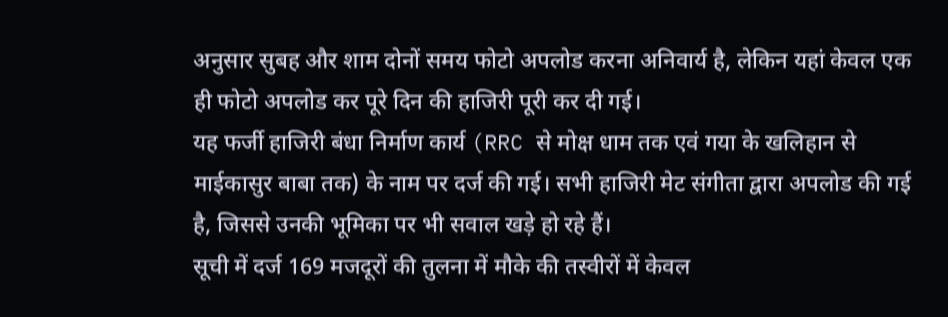अनुसार सुबह और शाम दोनों समय फोटो अपलोड करना अनिवार्य है, लेकिन यहां केवल एक ही फोटो अपलोड कर पूरे दिन की हाजिरी पूरी कर दी गई।
यह फर्जी हाजिरी बंधा निर्माण कार्य (RRC से मोक्ष धाम तक एवं गया के खलिहान से माईकासुर बाबा तक) के नाम पर दर्ज की गई। सभी हाजिरी मेट संगीता द्वारा अपलोड की गई है, जिससे उनकी भूमिका पर भी सवाल खड़े हो रहे हैं।
सूची में दर्ज 169 मजदूरों की तुलना में मौके की तस्वीरों में केवल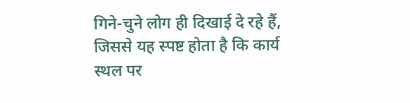गिने-चुने लोग ही दिखाई दे रहे हैं, जिससे यह स्पष्ट होता है कि कार्य स्थल पर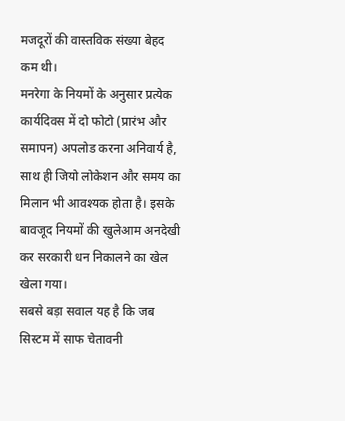मजदूरों की वास्तविक संख्या बेहद कम थी।
मनरेगा के नियमों के अनुसार प्रत्येक कार्यदिवस में दो फोटो (प्रारंभ और समापन) अपलोड करना अनिवार्य है, साथ ही जियो लोकेशन और समय का मिलान भी आवश्यक होता है। इसके बावजूद नियमों की खुलेआम अनदेखी कर सरकारी धन निकालने का खेल खेला गया।
सबसे बड़ा सवाल यह है कि जब सिस्टम में साफ चेतावनी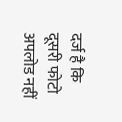दर्ज है कि दूसरी फोटो अपलोड नहीं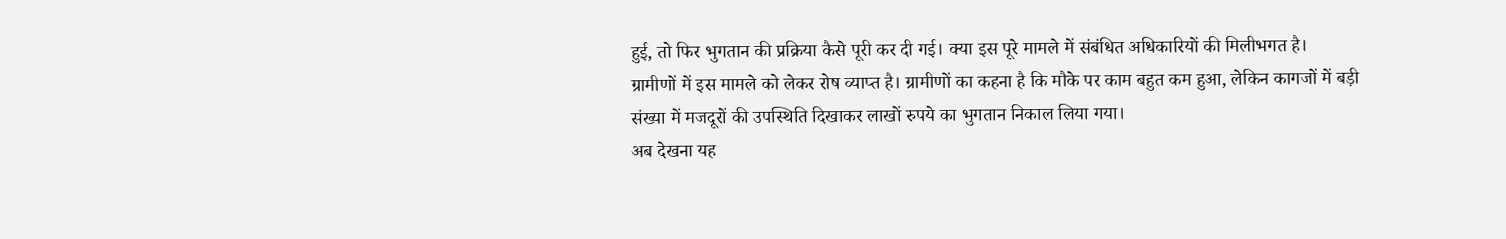हुई, तो फिर भुगतान की प्रक्रिया कैसे पूरी कर दी गई। क्या इस पूरे मामले में संबंधित अधिकारियों की मिलीभगत है।
ग्रामीणों में इस मामले को लेकर रोष व्याप्त है। ग्रामीणों का कहना है कि मौके पर काम बहुत कम हुआ, लेकिन कागजों में बड़ी संख्या में मजदूरों की उपस्थिति दिखाकर लाखों रुपये का भुगतान निकाल लिया गया।
अब देखना यह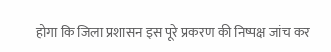होगा कि जिला प्रशासन इस पूरे प्रकरण की निष्पक्ष जांच कर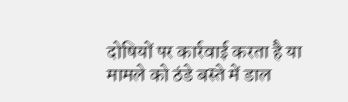दोषियों पर कार्रवाई करता है या मामले को ठंडे बस्ते में डाल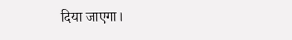दिया जाएगा।